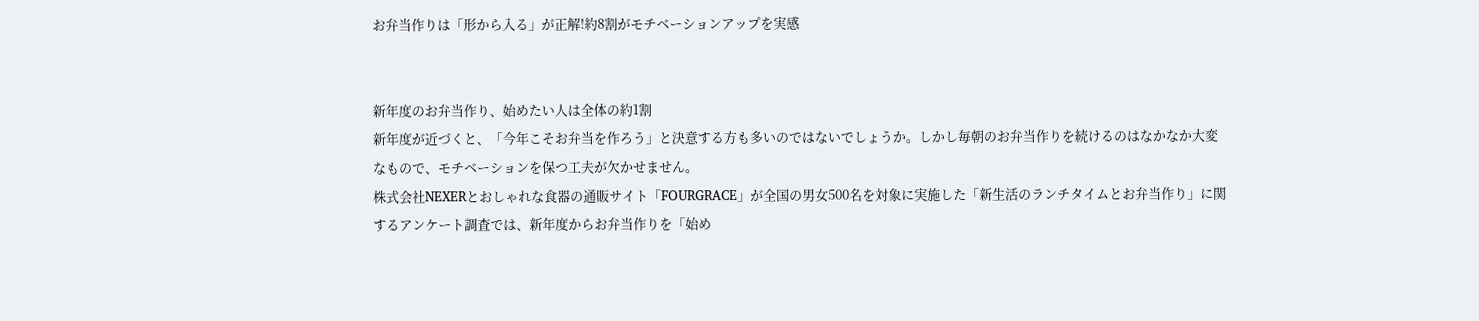お弁当作りは「形から入る」が正解!約8割がモチベーションアップを実感


新年度のお弁当作り、始めたい人は全体の約1割
新年度が近づくと、「今年こそお弁当を作ろう」と決意する方も多いのではないでしょうか。しかし毎朝のお弁当作りを続けるのはなかなか大変なもので、モチベーションを保つ工夫が欠かせません。
株式会社NEXERとおしゃれな食器の通販サイト「FOURGRACE」が全国の男女500名を対象に実施した「新生活のランチタイムとお弁当作り」に関するアンケート調査では、新年度からお弁当作りを「始め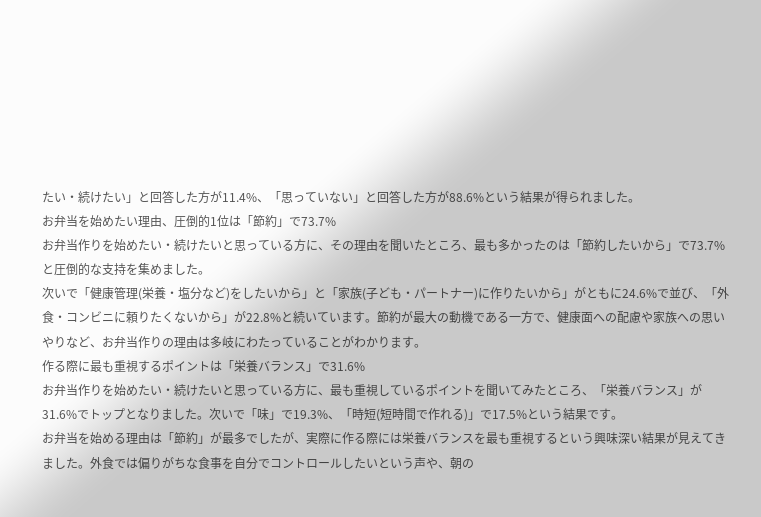たい・続けたい」と回答した方が11.4%、「思っていない」と回答した方が88.6%という結果が得られました。
お弁当を始めたい理由、圧倒的1位は「節約」で73.7%
お弁当作りを始めたい・続けたいと思っている方に、その理由を聞いたところ、最も多かったのは「節約したいから」で73.7%と圧倒的な支持を集めました。
次いで「健康管理(栄養・塩分など)をしたいから」と「家族(子ども・パートナー)に作りたいから」がともに24.6%で並び、「外食・コンビニに頼りたくないから」が22.8%と続いています。節約が最大の動機である一方で、健康面への配慮や家族への思いやりなど、お弁当作りの理由は多岐にわたっていることがわかります。
作る際に最も重視するポイントは「栄養バランス」で31.6%
お弁当作りを始めたい・続けたいと思っている方に、最も重視しているポイントを聞いてみたところ、「栄養バランス」が31.6%でトップとなりました。次いで「味」で19.3%、「時短(短時間で作れる)」で17.5%という結果です。
お弁当を始める理由は「節約」が最多でしたが、実際に作る際には栄養バランスを最も重視するという興味深い結果が見えてきました。外食では偏りがちな食事を自分でコントロールしたいという声や、朝の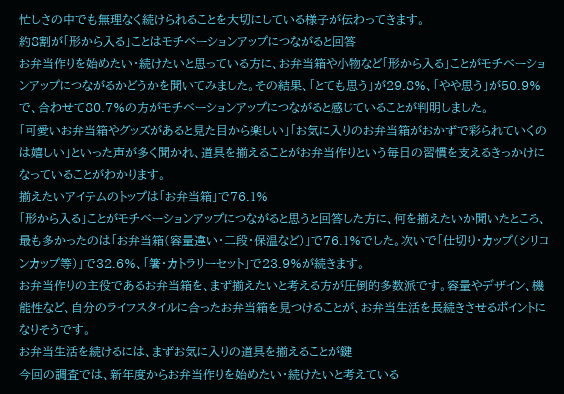忙しさの中でも無理なく続けられることを大切にしている様子が伝わってきます。
約8割が「形から入る」ことはモチベーションアップにつながると回答
お弁当作りを始めたい・続けたいと思っている方に、お弁当箱や小物など「形から入る」ことがモチベーションアップにつながるかどうかを聞いてみました。その結果、「とても思う」が29.8%、「やや思う」が50.9%で、合わせて80.7%の方がモチベーションアップにつながると感じていることが判明しました。
「可愛いお弁当箱やグッズがあると見た目から楽しい」「お気に入りのお弁当箱がおかずで彩られていくのは嬉しい」といった声が多く聞かれ、道具を揃えることがお弁当作りという毎日の習慣を支えるきっかけになっていることがわかります。
揃えたいアイテムのトップは「お弁当箱」で76.1%
「形から入る」ことがモチベーションアップにつながると思うと回答した方に、何を揃えたいか聞いたところ、最も多かったのは「お弁当箱(容量違い・二段・保温など)」で76.1%でした。次いで「仕切り・カップ(シリコンカップ等)」で32.6%、「箸・カトラリーセット」で23.9%が続きます。
お弁当作りの主役であるお弁当箱を、まず揃えたいと考える方が圧倒的多数派です。容量やデザイン、機能性など、自分のライフスタイルに合ったお弁当箱を見つけることが、お弁当生活を長続きさせるポイントになりそうです。
お弁当生活を続けるには、まずお気に入りの道具を揃えることが鍵
今回の調査では、新年度からお弁当作りを始めたい・続けたいと考えている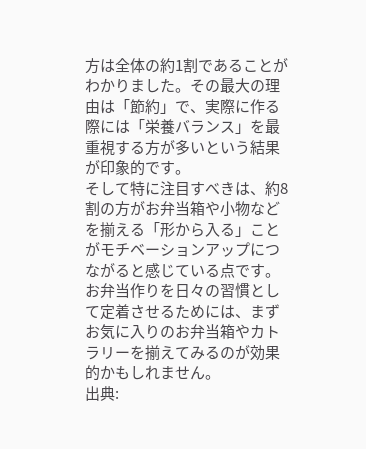方は全体の約1割であることがわかりました。その最大の理由は「節約」で、実際に作る際には「栄養バランス」を最重視する方が多いという結果が印象的です。
そして特に注目すべきは、約8割の方がお弁当箱や小物などを揃える「形から入る」ことがモチベーションアップにつながると感じている点です。お弁当作りを日々の習慣として定着させるためには、まずお気に入りのお弁当箱やカトラリーを揃えてみるのが効果的かもしれません。
出典: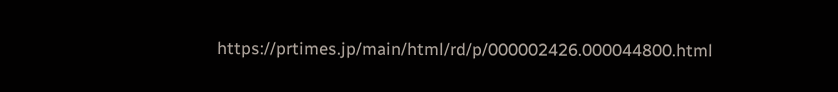https://prtimes.jp/main/html/rd/p/000002426.000044800.html